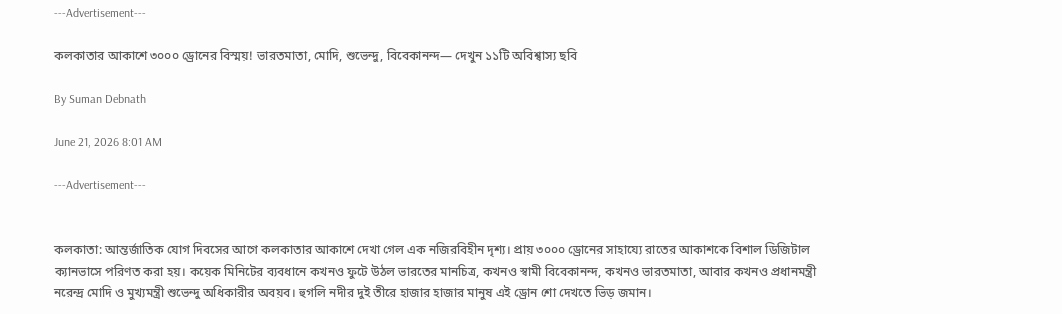---Advertisement---

কলকাতার আকাশে ৩০০০ ড্রোনের বিস্ময়! ভারতমাতা, মোদি, শুভেন্দু, বিবেকানন্দ— দেখুন ১১টি অবিশ্বাস্য ছবি

By Suman Debnath

June 21, 2026 8:01 AM

---Advertisement---


কলকাতা: আন্তর্জাতিক যোগ দিবসের আগে কলকাতার আকাশে দেখা গেল এক নজিরবিহীন দৃশ্য। প্রায় ৩০০০ ড্রোনের সাহায্যে রাতের আকাশকে বিশাল ডিজিটাল ক্যানভাসে পরিণত করা হয়। কয়েক মিনিটের ব্যবধানে কখনও ফুটে উঠল ভারতের মানচিত্র, কখনও স্বামী বিবেকানন্দ, কখনও ভারতমাতা, আবার কখনও প্রধানমন্ত্রী নরেন্দ্র মোদি ও মুখ্যমন্ত্রী শুভেন্দু অধিকারীর অবয়ব। হুগলি নদীর দুই তীরে হাজার হাজার মানুষ এই ড্রোন শো দেখতে ভিড় জমান।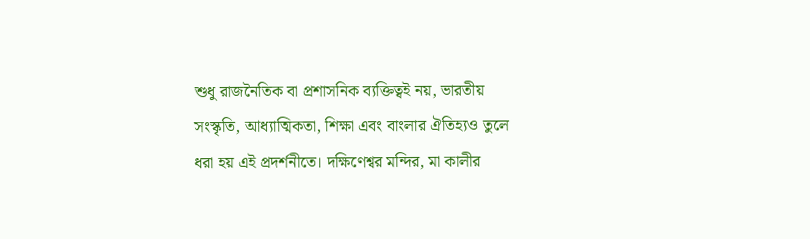শুধু রাজনৈতিক বা প্রশাসনিক ব্যক্তিত্বই নয়, ভারতীয় সংস্কৃতি, আধ্যাত্মিকতা, শিক্ষা এবং বাংলার ঐতিহ্যও তুলে ধরা হয় এই প্রদর্শনীতে। দক্ষিণেশ্বর মন্দির, মা কালীর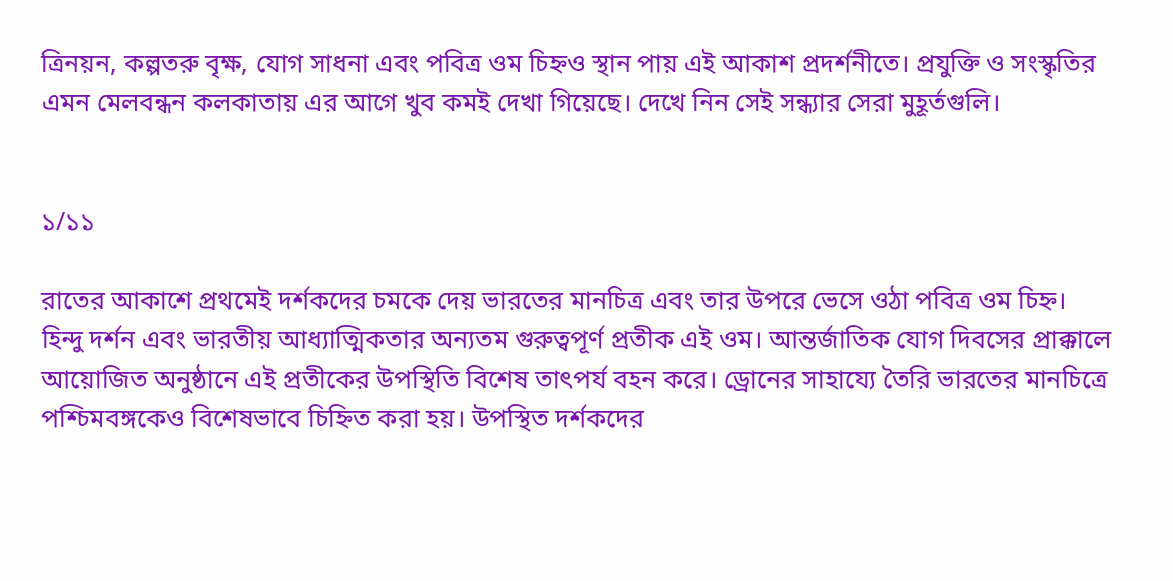ত্রিনয়ন, কল্পতরু বৃক্ষ, যোগ সাধনা এবং পবিত্র ওম চিহ্নও স্থান পায় এই আকাশ প্রদর্শনীতে। প্রযুক্তি ও সংস্কৃতির এমন মেলবন্ধন কলকাতায় এর আগে খুব কমই দেখা গিয়েছে। দেখে নিন সেই সন্ধ্যার সেরা মুহূর্তগুলি।


১/১১

রাতের আকাশে প্রথমেই দর্শকদের চমকে দেয় ভারতের মানচিত্র এবং তার উপরে ভেসে ওঠা পবিত্র ওম চিহ্ন। হিন্দু দর্শন এবং ভারতীয় আধ্যাত্মিকতার অন্যতম গুরুত্বপূর্ণ প্রতীক এই ওম। আন্তর্জাতিক যোগ দিবসের প্রাক্কালে আয়োজিত অনুষ্ঠানে এই প্রতীকের উপস্থিতি বিশেষ তাৎপর্য বহন করে। ড্রোনের সাহায্যে তৈরি ভারতের মানচিত্রে পশ্চিমবঙ্গকেও বিশেষভাবে চিহ্নিত করা হয়। উপস্থিত দর্শকদের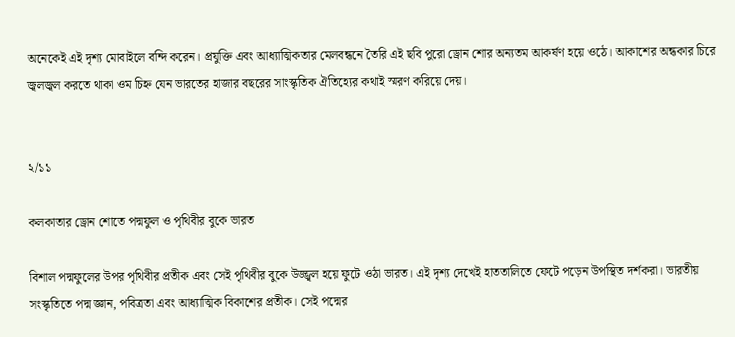অনেকেই এই দৃশ্য মোবাইলে বন্দি করেন। প্রযুক্তি এবং আধ্যাত্মিকতার মেলবন্ধনে তৈরি এই ছবি পুরো ড্রোন শোর অন্যতম আকর্ষণ হয়ে ওঠে। আকাশের অন্ধকার চিরে জ্বলজ্বল করতে থাকা ওম চিহ্ন যেন ভারতের হাজার বছরের সাংস্কৃতিক ঐতিহ্যের কথাই স্মরণ করিয়ে দেয়।


২/১১

কলকাতার ড্রোন শোতে পদ্মফুল ও পৃথিবীর বুকে ভারত

বিশাল পদ্মফুলের উপর পৃথিবীর প্রতীক এবং সেই পৃথিবীর বুকে উজ্জ্বল হয়ে ফুটে ওঠা ভারত। এই দৃশ্য দেখেই হাততালিতে ফেটে পড়েন উপস্থিত দর্শকরা। ভারতীয় সংস্কৃতিতে পদ্ম জ্ঞান, পবিত্রতা এবং আধ্যাত্মিক বিকাশের প্রতীক। সেই পদ্মের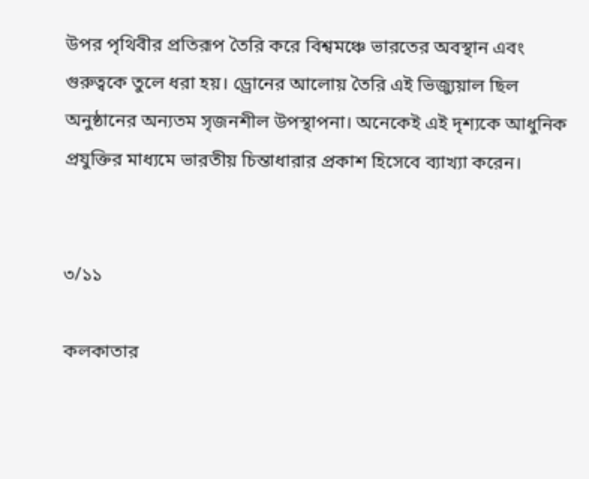উপর পৃথিবীর প্রতিরূপ তৈরি করে বিশ্বমঞ্চে ভারতের অবস্থান এবং গুরুত্বকে তুলে ধরা হয়। ড্রোনের আলোয় তৈরি এই ভিজ্যুয়াল ছিল অনুষ্ঠানের অন্যতম সৃজনশীল উপস্থাপনা। অনেকেই এই দৃশ্যকে আধুনিক প্রযুক্তির মাধ্যমে ভারতীয় চিন্তাধারার প্রকাশ হিসেবে ব্যাখ্যা করেন।


৩/১১

কলকাতার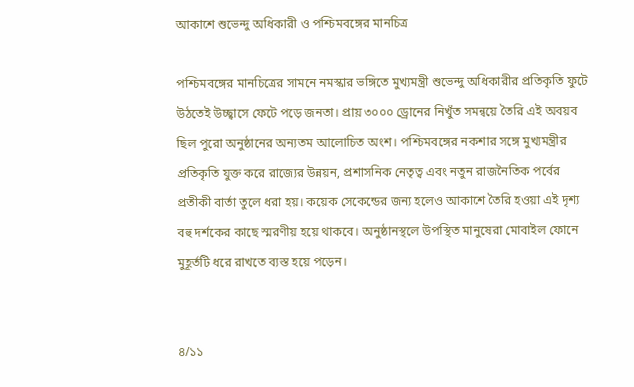আকাশে শুভেন্দু অধিকারী ও পশ্চিমবঙ্গের মানচিত্র

পশ্চিমবঙ্গের মানচিত্রের সামনে নমস্কার ভঙ্গিতে মুখ্যমন্ত্রী শুভেন্দু অধিকারীর প্রতিকৃতি ফুটে উঠতেই উচ্ছ্বাসে ফেটে পড়ে জনতা। প্রায় ৩০০০ ড্রোনের নিখুঁত সমন্বয়ে তৈরি এই অবয়ব ছিল পুরো অনুষ্ঠানের অন্যতম আলোচিত অংশ। পশ্চিমবঙ্গের নকশার সঙ্গে মুখ্যমন্ত্রীর প্রতিকৃতি যুক্ত করে রাজ্যের উন্নয়ন, প্রশাসনিক নেতৃত্ব এবং নতুন রাজনৈতিক পর্বের প্রতীকী বার্তা তুলে ধরা হয়। কয়েক সেকেন্ডের জন্য হলেও আকাশে তৈরি হওয়া এই দৃশ্য বহু দর্শকের কাছে স্মরণীয় হয়ে থাকবে। অনুষ্ঠানস্থলে উপস্থিত মানুষেরা মোবাইল ফোনে মুহূর্তটি ধরে রাখতে ব্যস্ত হয়ে পড়েন।


৪/১১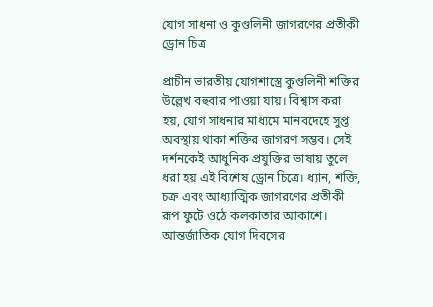যোগ সাধনা ও কুণ্ডলিনী জাগরণের প্রতীকী ড্রোন চিত্র

প্রাচীন ভারতীয় যোগশাস্ত্রে কুণ্ডলিনী শক্তির উল্লেখ বহুবার পাওয়া যায়। বিশ্বাস করা হয়, যোগ সাধনার মাধ্যমে মানবদেহে সুপ্ত অবস্থায় থাকা শক্তির জাগরণ সম্ভব। সেই দর্শনকেই আধুনিক প্রযুক্তির ভাষায় তুলে ধরা হয় এই বিশেষ ড্রোন চিত্রে। ধ্যান, শক্তি, চক্র এবং আধ্যাত্মিক জাগরণের প্রতীকী রূপ ফুটে ওঠে কলকাতার আকাশে। আন্তর্জাতিক যোগ দিবসের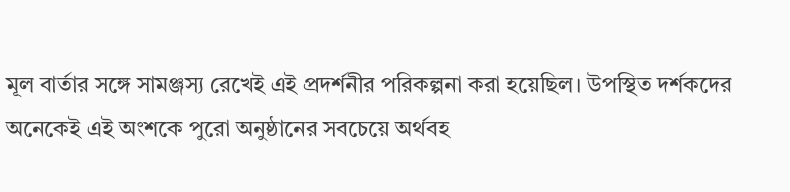মূল বার্তার সঙ্গে সামঞ্জস্য রেখেই এই প্রদর্শনীর পরিকল্পনা করা হয়েছিল। উপস্থিত দর্শকদের অনেকেই এই অংশকে পুরো অনুষ্ঠানের সবচেয়ে অর্থবহ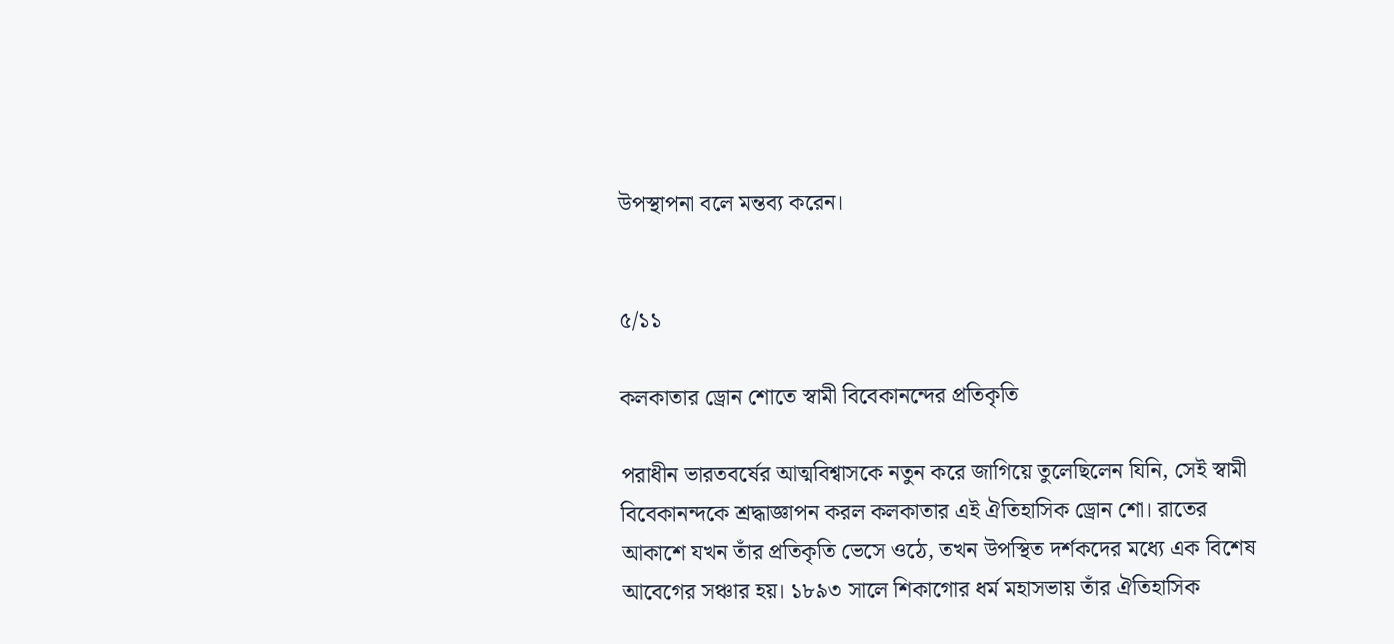উপস্থাপনা বলে মন্তব্য করেন।


৫/১১

কলকাতার ড্রোন শোতে স্বামী বিবেকানন্দের প্রতিকৃতি

পরাধীন ভারতবর্ষের আত্মবিশ্বাসকে নতুন করে জাগিয়ে তুলেছিলেন যিনি, সেই স্বামী বিবেকানন্দকে শ্রদ্ধাজ্ঞাপন করল কলকাতার এই ঐতিহাসিক ড্রোন শো। রাতের আকাশে যখন তাঁর প্রতিকৃতি ভেসে ওঠে, তখন উপস্থিত দর্শকদের মধ্যে এক বিশেষ আবেগের সঞ্চার হয়। ১৮৯৩ সালে শিকাগোর ধর্ম মহাসভায় তাঁর ঐতিহাসিক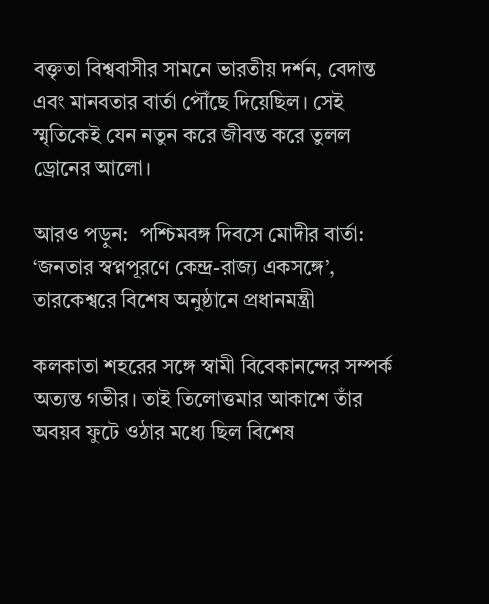বক্তৃতা বিশ্ববাসীর সামনে ভারতীয় দর্শন, বেদান্ত এবং মানবতার বার্তা পৌঁছে দিয়েছিল। সেই স্মৃতিকেই যেন নতুন করে জীবন্ত করে তুলল ড্রোনের আলো।

আরও পড়ুন:  পশ্চিমবঙ্গ দিবসে মোদীর বার্তা: ‘জনতার স্বপ্নপূরণে কেন্দ্র-রাজ্য একসঙ্গে’, তারকেশ্বরে বিশেষ অনুষ্ঠানে প্রধানমন্ত্রী

কলকাতা শহরের সঙ্গে স্বামী বিবেকানন্দের সম্পর্ক অত্যন্ত গভীর। তাই তিলোত্তমার আকাশে তাঁর অবয়ব ফুটে ওঠার মধ্যে ছিল বিশেষ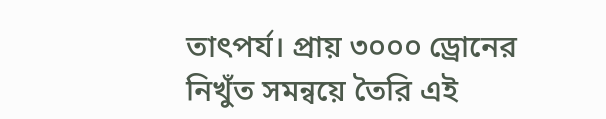তাৎপর্য। প্রায় ৩০০০ ড্রোনের নিখুঁত সমন্বয়ে তৈরি এই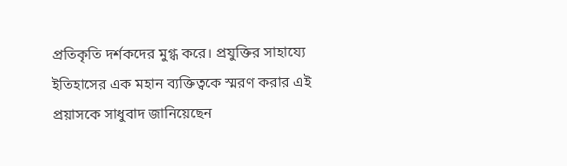প্রতিকৃতি দর্শকদের মুগ্ধ করে। প্রযুক্তির সাহায্যে ইতিহাসের এক মহান ব্যক্তিত্বকে স্মরণ করার এই প্রয়াসকে সাধুবাদ জানিয়েছেন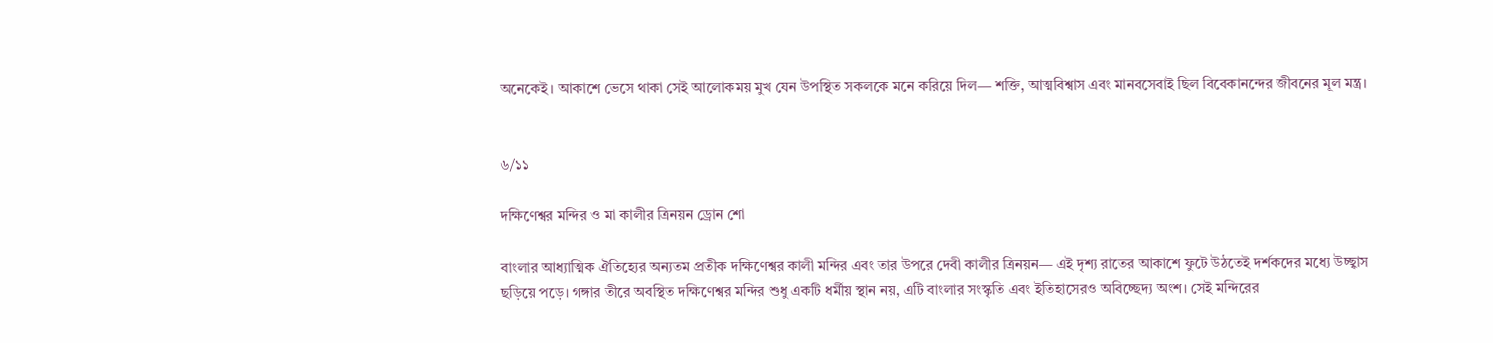অনেকেই। আকাশে ভেসে থাকা সেই আলোকময় মুখ যেন উপস্থিত সকলকে মনে করিয়ে দিল— শক্তি, আত্মবিশ্বাস এবং মানবসেবাই ছিল বিবেকানন্দের জীবনের মূল মন্ত্র।


৬/১১

দক্ষিণেশ্বর মন্দির ও মা কালীর ত্রিনয়ন ড্রোন শো

বাংলার আধ্যাত্মিক ঐতিহ্যের অন্যতম প্রতীক দক্ষিণেশ্বর কালী মন্দির এবং তার উপরে দেবী কালীর ত্রিনয়ন— এই দৃশ্য রাতের আকাশে ফুটে উঠতেই দর্শকদের মধ্যে উচ্ছ্বাস ছড়িয়ে পড়ে। গঙ্গার তীরে অবস্থিত দক্ষিণেশ্বর মন্দির শুধু একটি ধর্মীয় স্থান নয়, এটি বাংলার সংস্কৃতি এবং ইতিহাসেরও অবিচ্ছেদ্য অংশ। সেই মন্দিরের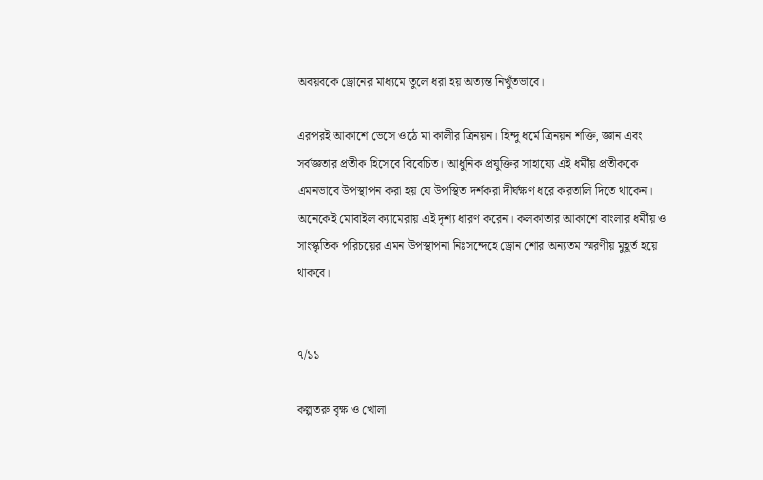অবয়বকে ড্রোনের মাধ্যমে তুলে ধরা হয় অত্যন্ত নিখুঁতভাবে।

এরপরই আকাশে ভেসে ওঠে মা কালীর ত্রিনয়ন। হিন্দু ধর্মে ত্রিনয়ন শক্তি, জ্ঞান এবং সর্বজ্ঞতার প্রতীক হিসেবে বিবেচিত। আধুনিক প্রযুক্তির সাহায্যে এই ধর্মীয় প্রতীককে এমনভাবে উপস্থাপন করা হয় যে উপস্থিত দর্শকরা দীর্ঘক্ষণ ধরে করতালি দিতে থাকেন। অনেকেই মোবাইল ক্যামেরায় এই দৃশ্য ধারণ করেন। কলকাতার আকাশে বাংলার ধর্মীয় ও সাংস্কৃতিক পরিচয়ের এমন উপস্থাপনা নিঃসন্দেহে ড্রোন শোর অন্যতম স্মরণীয় মুহূর্ত হয়ে থাকবে।


৭/১১

কল্পতরু বৃক্ষ ও খোলা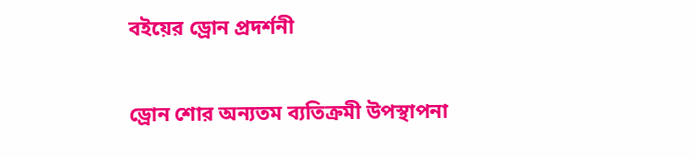বইয়ের ড্রোন প্রদর্শনী

ড্রোন শোর অন্যতম ব্যতিক্রমী উপস্থাপনা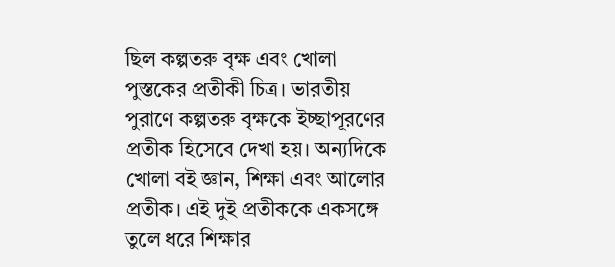ছিল কল্পতরু বৃক্ষ এবং খোলা পুস্তকের প্রতীকী চিত্র। ভারতীয় পুরাণে কল্পতরু বৃক্ষকে ইচ্ছাপূরণের প্রতীক হিসেবে দেখা হয়। অন্যদিকে খোলা বই জ্ঞান, শিক্ষা এবং আলোর প্রতীক। এই দুই প্রতীককে একসঙ্গে তুলে ধরে শিক্ষার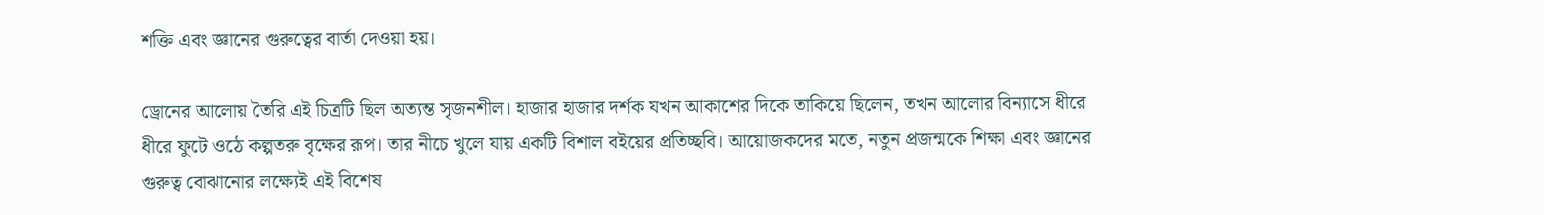শক্তি এবং জ্ঞানের গুরুত্বের বার্তা দেওয়া হয়।

ড্রোনের আলোয় তৈরি এই চিত্রটি ছিল অত্যন্ত সৃজনশীল। হাজার হাজার দর্শক যখন আকাশের দিকে তাকিয়ে ছিলেন, তখন আলোর বিন্যাসে ধীরে ধীরে ফুটে ওঠে কল্পতরু বৃক্ষের রূপ। তার নীচে খুলে যায় একটি বিশাল বইয়ের প্রতিচ্ছবি। আয়োজকদের মতে, নতুন প্রজন্মকে শিক্ষা এবং জ্ঞানের গুরুত্ব বোঝানোর লক্ষ্যেই এই বিশেষ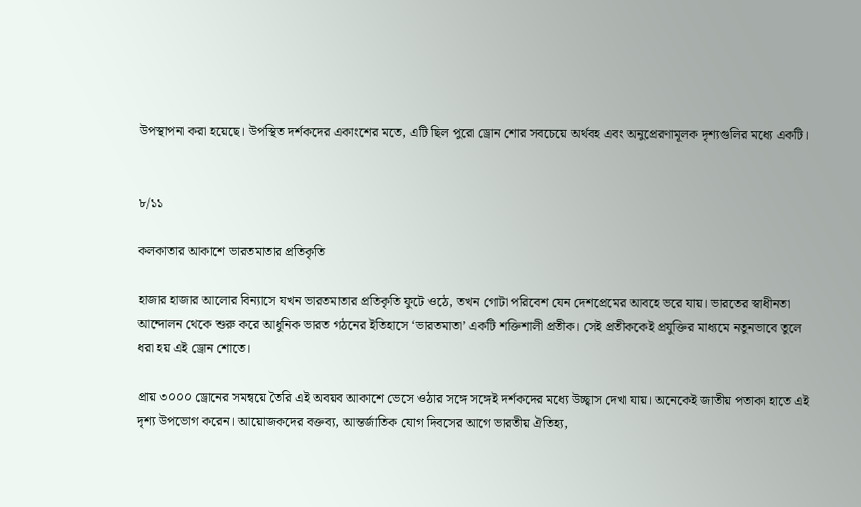উপস্থাপনা করা হয়েছে। উপস্থিত দর্শকদের একাংশের মতে, এটি ছিল পুরো ড্রোন শোর সবচেয়ে অর্থবহ এবং অনুপ্রেরণামূলক দৃশ্যগুলির মধ্যে একটি।


৮/১১

কলকাতার আকাশে ভারতমাতার প্রতিকৃতি

হাজার হাজার আলোর বিন্যাসে যখন ভারতমাতার প্রতিকৃতি ফুটে ওঠে, তখন গোটা পরিবেশ যেন দেশপ্রেমের আবহে ভরে যায়। ভারতের স্বাধীনতা আন্দোলন থেকে শুরু করে আধুনিক ভারত গঠনের ইতিহাসে ‘ভারতমাতা’ একটি শক্তিশালী প্রতীক। সেই প্রতীককেই প্রযুক্তির মাধ্যমে নতুনভাবে তুলে ধরা হয় এই ড্রোন শোতে।

প্রায় ৩০০০ ড্রোনের সমন্বয়ে তৈরি এই অবয়ব আকাশে ভেসে ওঠার সঙ্গে সঙ্গেই দর্শকদের মধ্যে উচ্ছ্বাস দেখা যায়। অনেকেই জাতীয় পতাকা হাতে এই দৃশ্য উপভোগ করেন। আয়োজকদের বক্তব্য, আন্তর্জাতিক যোগ দিবসের আগে ভারতীয় ঐতিহ্য,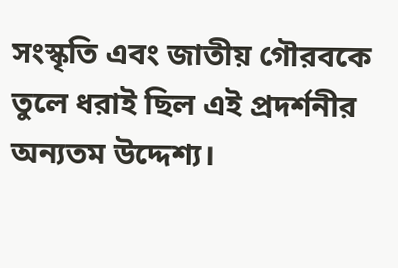সংস্কৃতি এবং জাতীয় গৌরবকে তুলে ধরাই ছিল এই প্রদর্শনীর অন্যতম উদ্দেশ্য।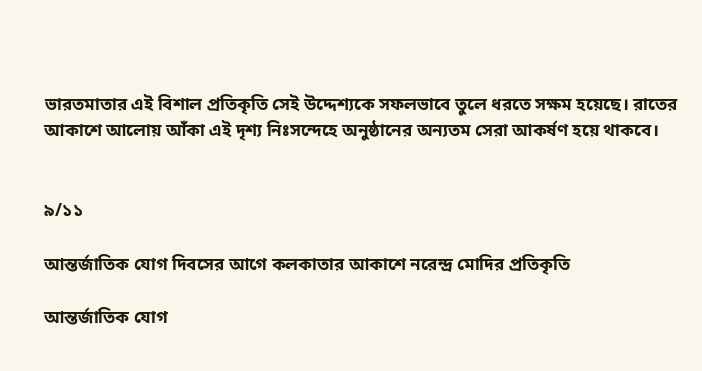ভারতমাতার এই বিশাল প্রতিকৃতি সেই উদ্দেশ্যকে সফলভাবে তুলে ধরতে সক্ষম হয়েছে। রাতের আকাশে আলোয় আঁকা এই দৃশ্য নিঃসন্দেহে অনুষ্ঠানের অন্যতম সেরা আকর্ষণ হয়ে থাকবে।


৯/১১

আন্তর্জাতিক যোগ দিবসের আগে কলকাতার আকাশে নরেন্দ্র মোদির প্রতিকৃতি

আন্তর্জাতিক যোগ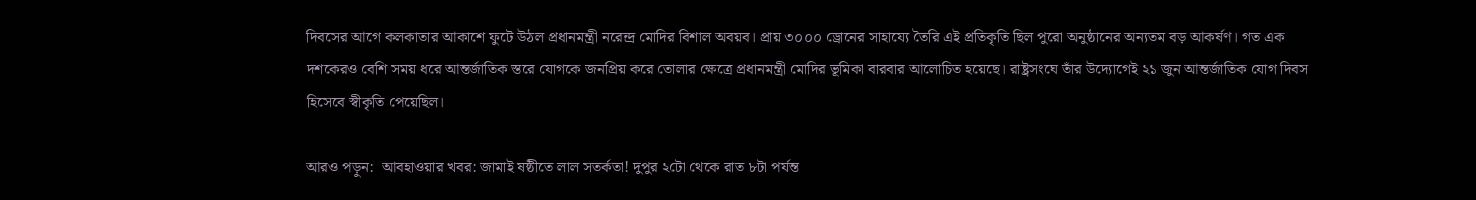দিবসের আগে কলকাতার আকাশে ফুটে উঠল প্রধানমন্ত্রী নরেন্দ্র মোদির বিশাল অবয়ব। প্রায় ৩০০০ ড্রোনের সাহায্যে তৈরি এই প্রতিকৃতি ছিল পুরো অনুষ্ঠানের অন্যতম বড় আকর্ষণ। গত এক দশকেরও বেশি সময় ধরে আন্তর্জাতিক স্তরে যোগকে জনপ্রিয় করে তোলার ক্ষেত্রে প্রধানমন্ত্রী মোদির ভূমিকা বারবার আলোচিত হয়েছে। রাষ্ট্রসংঘে তাঁর উদ্যোগেই ২১ জুন আন্তর্জাতিক যোগ দিবস হিসেবে স্বীকৃতি পেয়েছিল।

আরও পড়ুন:  আবহাওয়ার খবর: জামাই ষষ্ঠীতে লাল সতর্কতা! দুপুর ২টো থেকে রাত ৮টা পর্যন্ত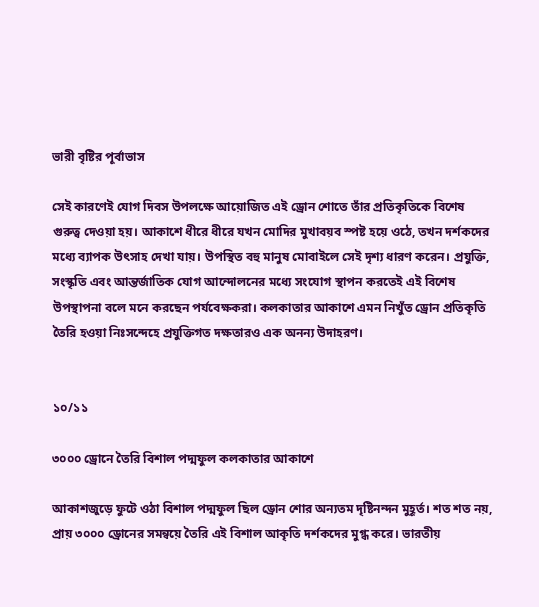ভারী বৃষ্টির পূর্বাভাস

সেই কারণেই যোগ দিবস উপলক্ষে আয়োজিত এই ড্রোন শোতে তাঁর প্রতিকৃতিকে বিশেষ গুরুত্ব দেওয়া হয়। আকাশে ধীরে ধীরে যখন মোদির মুখাবয়ব স্পষ্ট হয়ে ওঠে, তখন দর্শকদের মধ্যে ব্যাপক উৎসাহ দেখা যায়। উপস্থিত বহু মানুষ মোবাইলে সেই দৃশ্য ধারণ করেন। প্রযুক্তি, সংস্কৃতি এবং আন্তর্জাতিক যোগ আন্দোলনের মধ্যে সংযোগ স্থাপন করতেই এই বিশেষ উপস্থাপনা বলে মনে করছেন পর্যবেক্ষকরা। কলকাতার আকাশে এমন নিখুঁত ড্রোন প্রতিকৃতি তৈরি হওয়া নিঃসন্দেহে প্রযুক্তিগত দক্ষতারও এক অনন্য উদাহরণ।


১০/১১

৩০০০ ড্রোনে তৈরি বিশাল পদ্মফুল কলকাতার আকাশে

আকাশজুড়ে ফুটে ওঠা বিশাল পদ্মফুল ছিল ড্রোন শোর অন্যতম দৃষ্টিনন্দন মুহূর্ত। শত শত নয়, প্রায় ৩০০০ ড্রোনের সমন্বয়ে তৈরি এই বিশাল আকৃতি দর্শকদের মুগ্ধ করে। ভারতীয়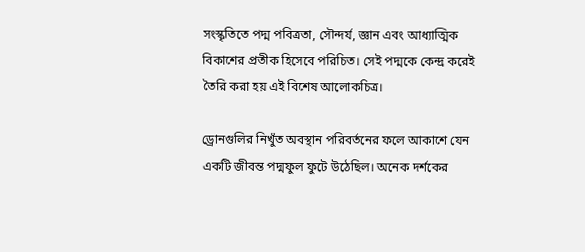সংস্কৃতিতে পদ্ম পবিত্রতা, সৌন্দর্য, জ্ঞান এবং আধ্যাত্মিক বিকাশের প্রতীক হিসেবে পরিচিত। সেই পদ্মকে কেন্দ্র করেই তৈরি করা হয় এই বিশেষ আলোকচিত্র।

ড্রোনগুলির নিখুঁত অবস্থান পরিবর্তনের ফলে আকাশে যেন একটি জীবন্ত পদ্মফুল ফুটে উঠেছিল। অনেক দর্শকের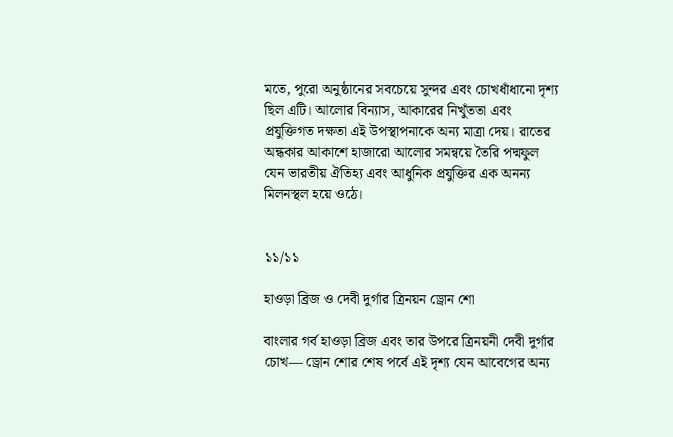মতে, পুরো অনুষ্ঠানের সবচেয়ে সুন্দর এবং চোখধাঁধানো দৃশ্য ছিল এটি। আলোর বিন্যাস, আকারের নিখুঁততা এবং প্রযুক্তিগত দক্ষতা এই উপস্থাপনাকে অন্য মাত্রা দেয়। রাতের অন্ধকার আকাশে হাজারো আলোর সমন্বয়ে তৈরি পদ্মফুল যেন ভারতীয় ঐতিহ্য এবং আধুনিক প্রযুক্তির এক অনন্য মিলনস্থল হয়ে ওঠে।


১১/১১

হাওড়া ব্রিজ ও দেবী দুর্গার ত্রিনয়ন ড্রোন শো

বাংলার গর্ব হাওড়া ব্রিজ এবং তার উপরে ত্রিনয়নী দেবী দুর্গার চোখ— ড্রোন শোর শেষ পর্বে এই দৃশ্য যেন আবেগের অন্য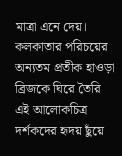মাত্রা এনে দেয়। কলকাতার পরিচয়ের অন্যতম প্রতীক হাওড়া ব্রিজকে ঘিরে তৈরি এই আলোকচিত্র দর্শকদের হৃদয় ছুঁয়ে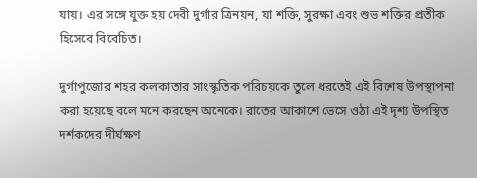যায়। এর সঙ্গে যুক্ত হয় দেবী দুর্গার ত্রিনয়ন, যা শক্তি, সুরক্ষা এবং শুভ শক্তির প্রতীক হিসেবে বিবেচিত।

দুর্গাপুজোর শহর কলকাতার সাংস্কৃতিক পরিচয়কে তুলে ধরতেই এই বিশেষ উপস্থাপনা করা হয়েছে বলে মনে করছেন অনেকে। রাতের আকাশে ভেসে ওঠা এই দৃশ্য উপস্থিত দর্শকদের দীর্ঘক্ষণ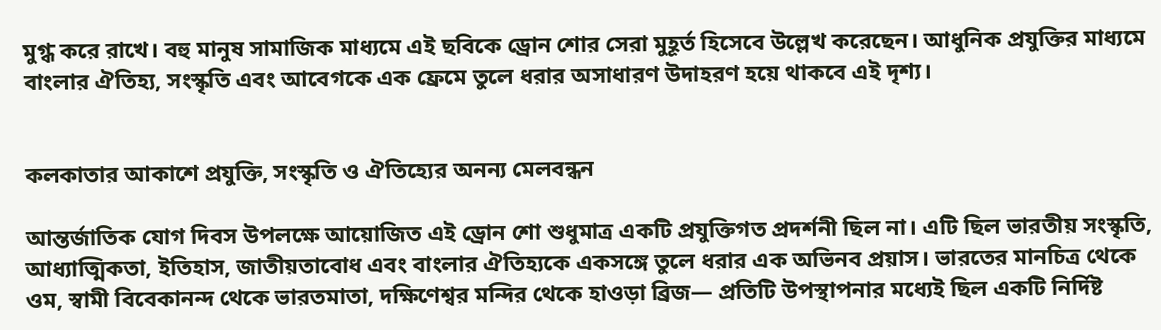মুগ্ধ করে রাখে। বহু মানুষ সামাজিক মাধ্যমে এই ছবিকে ড্রোন শোর সেরা মুহূর্ত হিসেবে উল্লেখ করেছেন। আধুনিক প্রযুক্তির মাধ্যমে বাংলার ঐতিহ্য, সংস্কৃতি এবং আবেগকে এক ফ্রেমে তুলে ধরার অসাধারণ উদাহরণ হয়ে থাকবে এই দৃশ্য।


কলকাতার আকাশে প্রযুক্তি, সংস্কৃতি ও ঐতিহ্যের অনন্য মেলবন্ধন

আন্তর্জাতিক যোগ দিবস উপলক্ষে আয়োজিত এই ড্রোন শো শুধুমাত্র একটি প্রযুক্তিগত প্রদর্শনী ছিল না। এটি ছিল ভারতীয় সংস্কৃতি, আধ্যাত্মিকতা, ইতিহাস, জাতীয়তাবোধ এবং বাংলার ঐতিহ্যকে একসঙ্গে তুলে ধরার এক অভিনব প্রয়াস। ভারতের মানচিত্র থেকে ওম, স্বামী বিবেকানন্দ থেকে ভারতমাতা, দক্ষিণেশ্বর মন্দির থেকে হাওড়া ব্রিজ— প্রতিটি উপস্থাপনার মধ্যেই ছিল একটি নির্দিষ্ট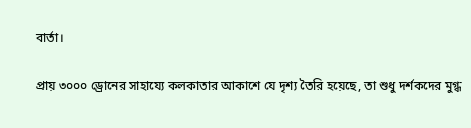বার্তা।

প্রায় ৩০০০ ড্রোনের সাহায্যে কলকাতার আকাশে যে দৃশ্য তৈরি হয়েছে, তা শুধু দর্শকদের মুগ্ধ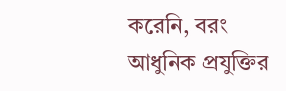করেনি, বরং আধুনিক প্রযুক্তির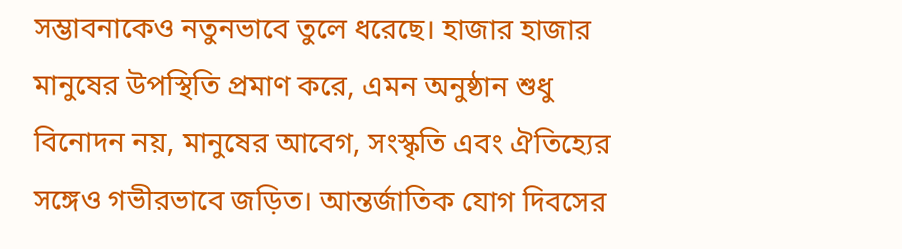সম্ভাবনাকেও নতুনভাবে তুলে ধরেছে। হাজার হাজার মানুষের উপস্থিতি প্রমাণ করে, এমন অনুষ্ঠান শুধু বিনোদন নয়, মানুষের আবেগ, সংস্কৃতি এবং ঐতিহ্যের সঙ্গেও গভীরভাবে জড়িত। আন্তর্জাতিক যোগ দিবসের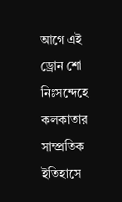আগে এই ড্রোন শো নিঃসন্দেহে কলকাতার সাম্প্রতিক ইতিহাসে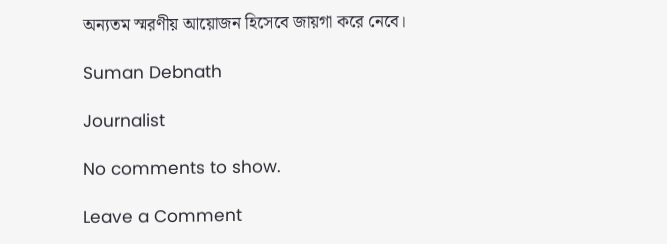অন্যতম স্মরণীয় আয়োজন হিসেবে জায়গা করে নেবে।

Suman Debnath

Journalist

No comments to show.

Leave a Comment